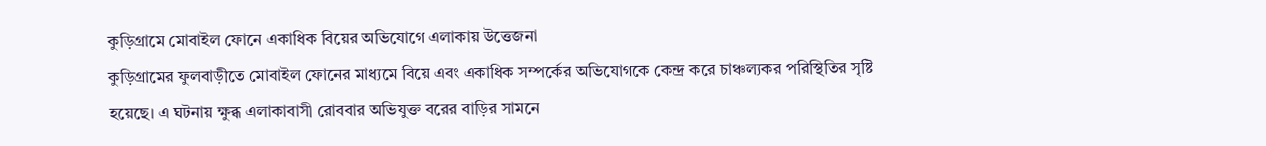কুড়িগ্রামে মোবাইল ফোনে একাধিক বিয়ের অভিযোগে এলাকায় উত্তেজনা
কুড়িগ্রামের ফুলবাড়ীতে মোবাইল ফোনের মাধ্যমে বিয়ে এবং একাধিক সম্পর্কের অভিযোগকে কেন্দ্র করে চাঞ্চল্যকর পরিস্থিতির সৃষ্টি হয়েছে। এ ঘটনায় ক্ষুব্ধ এলাকাবাসী রোববার অভিযুক্ত বরের বাড়ির সামনে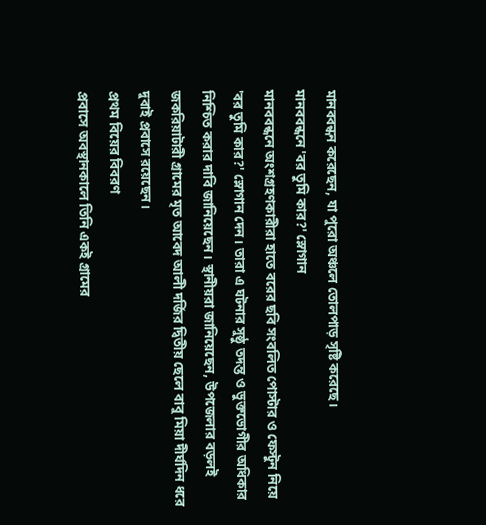মানববন্ধন করেছেন, যা পুরো অঞ্চলে তোলপাড় সৃষ্টি করেছে।
মানববন্ধনে 'বর তুমি কার?' স্লোগান
মানববন্ধনে অংশগ্রহণকারীরা হাতে বরের ছবি সংবলিত পোস্টার ও ফেস্টুন নিয়ে 'বর তুমি কার?' স্লোগান দেন। তারা এ ঘটনার সুষ্ঠু তদন্ত ও ভুক্তভোগীর অধিকার নিশ্চিত করার দাবি জানিয়েছেন। স্থানীয়রা জানিয়েছেন, উপজেলার বড়লই জকরিয়াটারী গ্রামের মৃত আবেদ আলী দর্জির দ্বিতীয় ছেলে বাবু মিয়া দীর্ঘদিন ধরে দুবাই প্রবাসে রয়েছেন।
প্রথম বিয়ের বিবরণ
প্রবাসে অবস্থানকালে তিনি একই গ্রামের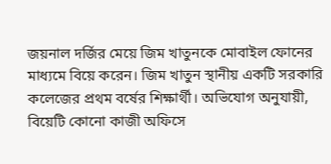জয়নাল দর্জির মেয়ে জিম খাতুনকে মোবাইল ফোনের মাধ্যমে বিয়ে করেন। জিম খাতুন স্থানীয় একটি সরকারি কলেজের প্রথম বর্ষের শিক্ষার্থী। অভিযোগ অনুযায়ী, বিয়েটি কোনো কাজী অফিসে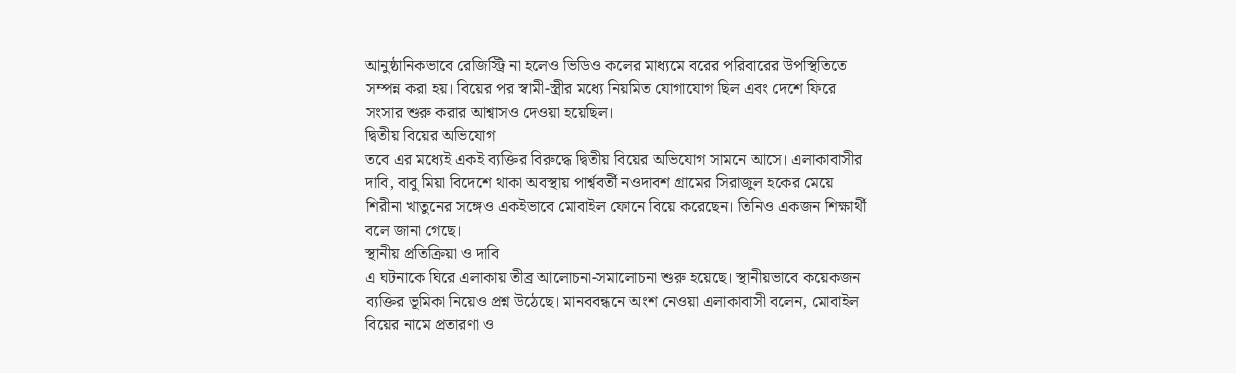আনুষ্ঠানিকভাবে রেজিস্ট্রি না হলেও ভিডিও কলের মাধ্যমে বরের পরিবারের উপস্থিতিতে সম্পন্ন করা হয়। বিয়ের পর স্বামী-স্ত্রীর মধ্যে নিয়মিত যোগাযোগ ছিল এবং দেশে ফিরে সংসার শুরু করার আশ্বাসও দেওয়া হয়েছিল।
দ্বিতীয় বিয়ের অভিযোগ
তবে এর মধ্যেই একই ব্যক্তির বিরুদ্ধে দ্বিতীয় বিয়ের অভিযোগ সামনে আসে। এলাকাবাসীর দাবি, বাবু মিয়া বিদেশে থাকা অবস্থায় পার্শ্ববর্তী নওদাবশ গ্রামের সিরাজুল হকের মেয়ে শিরীনা খাতুনের সঙ্গেও একইভাবে মোবাইল ফোনে বিয়ে করেছেন। তিনিও একজন শিক্ষার্থী বলে জানা গেছে।
স্থানীয় প্রতিক্রিয়া ও দাবি
এ ঘটনাকে ঘিরে এলাকায় তীব্র আলোচনা-সমালোচনা শুরু হয়েছে। স্থানীয়ভাবে কয়েকজন ব্যক্তির ভূমিকা নিয়েও প্রশ্ন উঠেছে। মানববন্ধনে অংশ নেওয়া এলাকাবাসী বলেন, মোবাইল বিয়ের নামে প্রতারণা ও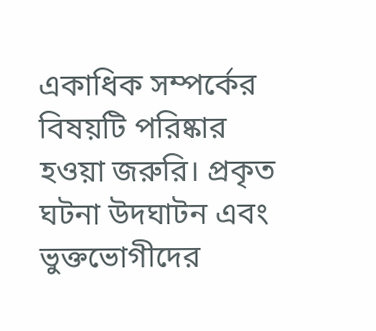একাধিক সম্পর্কের বিষয়টি পরিষ্কার হওয়া জরুরি। প্রকৃত ঘটনা উদঘাটন এবং ভুক্তভোগীদের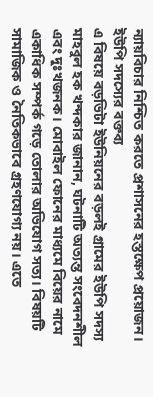ন্যায়বিচার নিশ্চিত করতে প্রশাসনের হস্তক্ষেপ প্রয়োজন।
ইউপি সদস্যের বক্তব্য
এ বিষয়ে বড়ভিটা ইউনিয়নের বড়লই গ্রামের ইউপি সদস্য মাহবুল হক খন্দকার জানান, ঘটনাটি অত্যন্ত সংবেদনশীল এবং দুঃখজনক। মোবাইল ফোনের মাধ্যমে বিয়ের নামে একাধিক সম্পর্ক গড়ে তোলার অভিযোগ সত্য। বিষয়টি সামাজিক ও নৈতিকভাবে গ্রহণযোগ্য নয়। এতে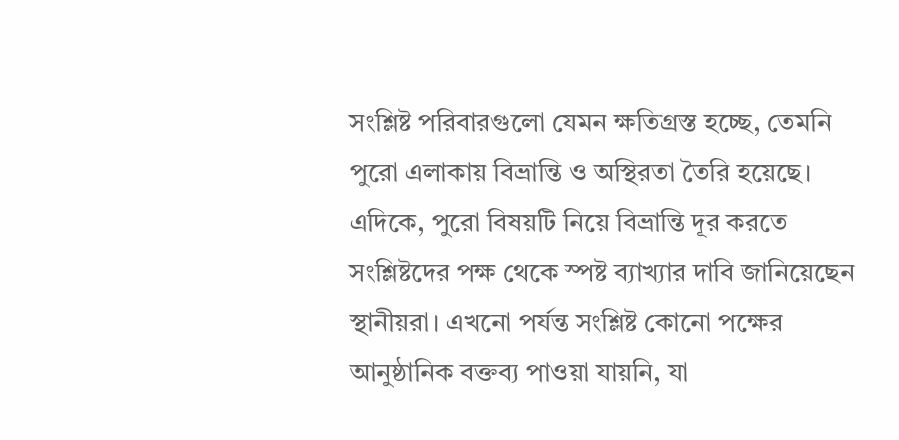সংশ্লিষ্ট পরিবারগুলো যেমন ক্ষতিগ্রস্ত হচ্ছে, তেমনি পুরো এলাকায় বিভ্রান্তি ও অস্থিরতা তৈরি হয়েছে।
এদিকে, পুরো বিষয়টি নিয়ে বিভ্রান্তি দূর করতে সংশ্লিষ্টদের পক্ষ থেকে স্পষ্ট ব্যাখ্যার দাবি জানিয়েছেন স্থানীয়রা। এখনো পর্যন্ত সংশ্লিষ্ট কোনো পক্ষের আনুষ্ঠানিক বক্তব্য পাওয়া যায়নি, যা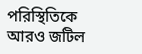পরিস্থিতিকে আরও জটিল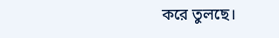করে তুলছে।